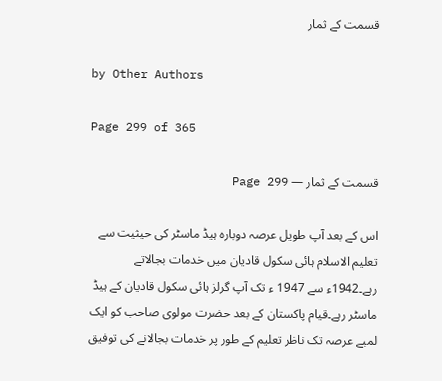قسمت کے ثمار

by Other Authors

Page 299 of 365

قسمت کے ثمار — Page 299

اس کے بعد آپ طویل عرصہ دوبارہ ہیڈ ماسٹر کی حیثیت سے تعلیم الاسلام ہائی سکول قادیان میں خدمات بجالاتے رہے۔1942ء سے 1947 ء تک آپ گرلز ہائی سکول قادیان کے ہیڈ ماسٹر رہے۔قیام پاکستان کے بعد حضرت مولوی صاحب کو ایک لمبے عرصہ تک ناظر تعلیم کے طور پر خدمات بجالانے کی توفیق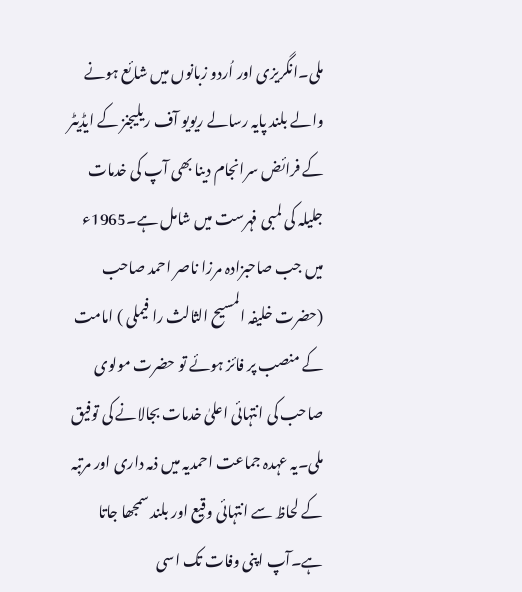ملی۔انگریزی اور اُردو زبانوں میں شائع ہونے والے بلند پایہ رسالے ریویو آف ریلیجنز کے ایڈیٹر کے فرائض سرانجام دینا بھی آپ کی خدمات جلیلہ کی لمبی فہرست میں شامل ہے۔1965ء میں جب صاحبزادہ مرزا ناصر احمد صاحب (حضرت خلیفہ المسیح الثالث را فیملی ) امامت کے منصب پر فائز ہوئے تو حضرت مولوی صاحب کی انتہائی اعلیٰ خدمات بجالانے کی توفیق ملی۔یہ عہدہ جماعت احمدیہ میں ذمہ داری اور مرتبہ کے لحاظ سے انتہائی وقیع اور بلند سمجھا جاتا ہے۔آپ اپنی وفات تک اسی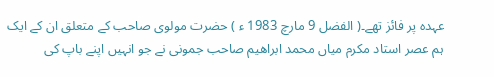عہدہ پر فائز تھے۔( الفضل 9 مارچ 1983 ء ) حضرت مولوی صاحب کے متعلق ان کے ایک ہم عصر استاد مکرم میاں محمد ابراھیم صاحب جمونی نے جو انہیں اپنے باپ کی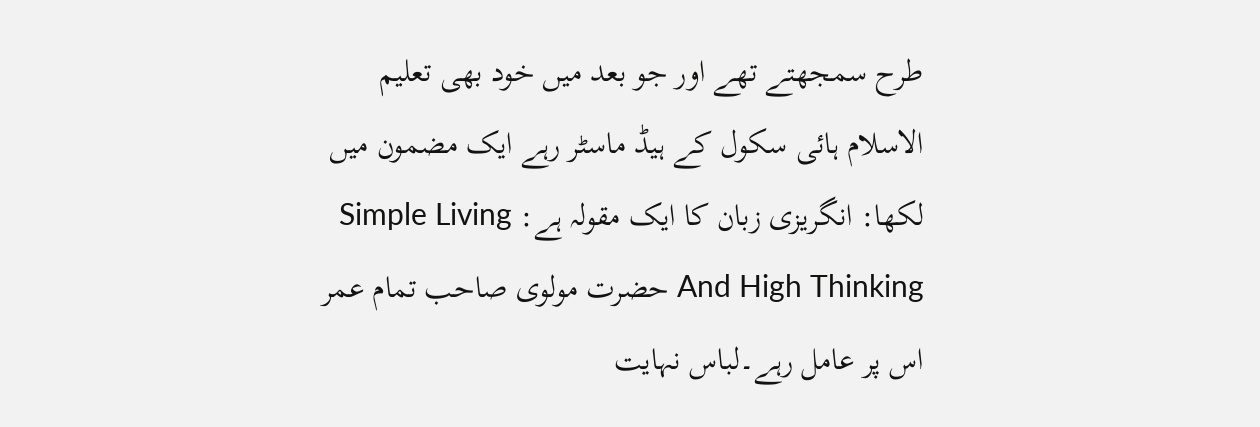طرح سمجھتے تھے اور جو بعد میں خود بھی تعلیم الاسلام ہائی سکول کے ہیڈ ماسٹر رہے ایک مضمون میں لکھا: انگریزی زبان کا ایک مقولہ ہے: Simple Living And High Thinking حضرت مولوی صاحب تمام عمر اس پر عامل رہے۔لباس نہایت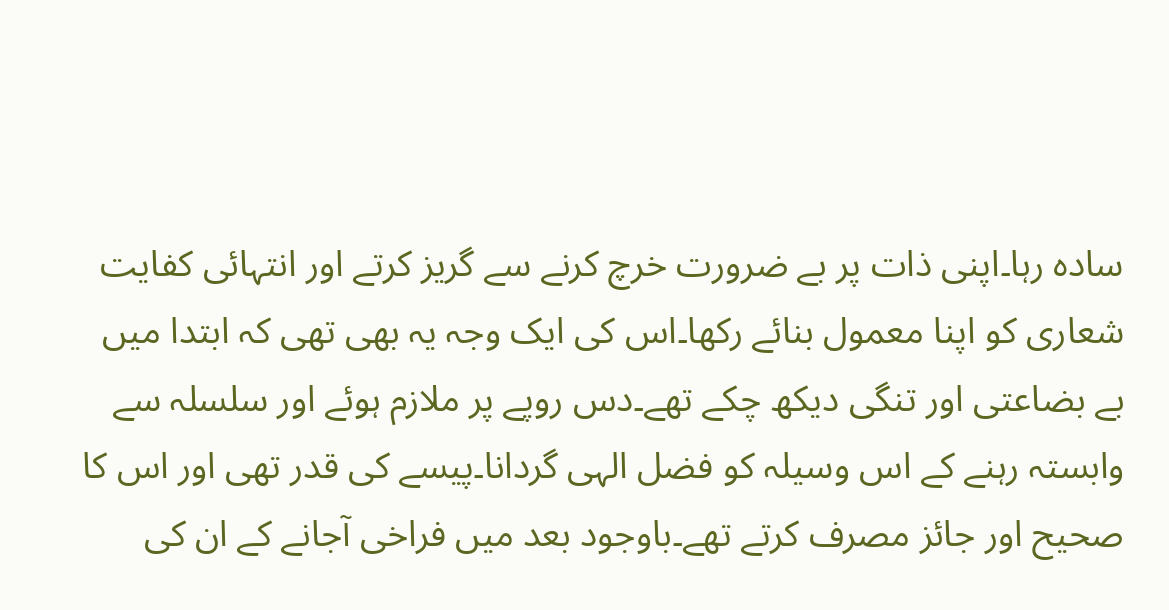سادہ رہا۔اپنی ذات پر بے ضرورت خرچ کرنے سے گریز کرتے اور انتہائی کفایت شعاری کو اپنا معمول بنائے رکھا۔اس کی ایک وجہ یہ بھی تھی کہ ابتدا میں بے بضاعتی اور تنگی دیکھ چکے تھے۔دس روپے پر ملازم ہوئے اور سلسلہ سے وابستہ رہنے کے اس وسیلہ کو فضل الہی گردانا۔پیسے کی قدر تھی اور اس کا صحیح اور جائز مصرف کرتے تھے۔باوجود بعد میں فراخی آجانے کے ان کی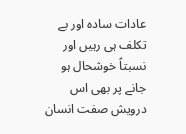عادات سادہ اور بے تکلف ہی رہیں اور نسبتاً خوشحال ہو جانے پر بھی اس درویش صفت انسان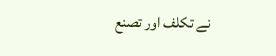نے تکلف اور تصنع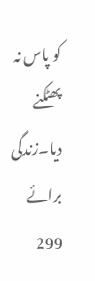کو پاس نہ پھٹکنے دیا۔زندگی برائے 299